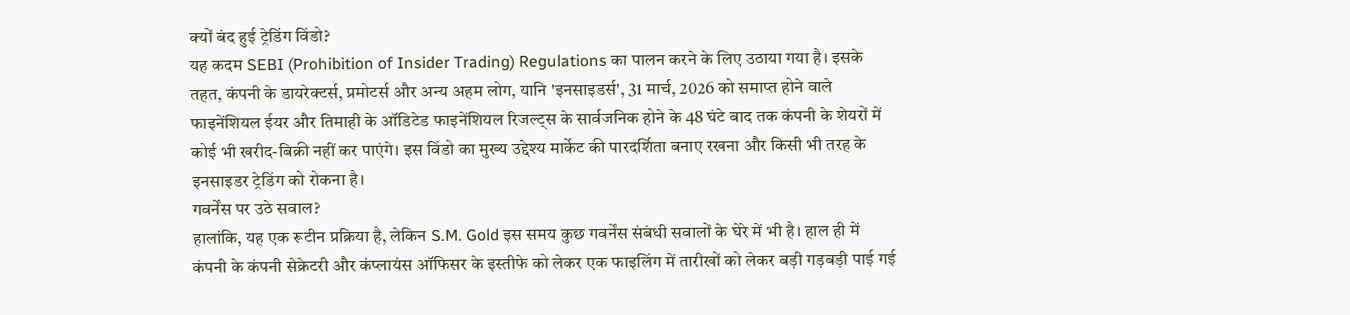क्यों बंद हुई ट्रेडिंग विंडो?
यह कदम SEBI (Prohibition of Insider Trading) Regulations का पालन करने के लिए उठाया गया है। इसके तहत, कंपनी के डायरेक्टर्स, प्रमोटर्स और अन्य अहम लोग, यानि 'इनसाइडर्स', 31 मार्च, 2026 को समाप्त होने वाले फाइनेंशियल ईयर और तिमाही के ऑडिटेड फाइनेंशियल रिजल्ट्स के सार्वजनिक होने के 48 घंटे बाद तक कंपनी के शेयरों में कोई भी खरीद-बिक्री नहीं कर पाएंगे। इस विंडो का मुख्य उद्देश्य मार्केट की पारदर्शिता बनाए रखना और किसी भी तरह के इनसाइडर ट्रेडिंग को रोकना है।
गवर्नेंस पर उठे सवाल?
हालांकि, यह एक रूटीन प्रक्रिया है, लेकिन S.M. Gold इस समय कुछ गवर्नेंस संबंधी सवालों के घेरे में भी है। हाल ही में कंपनी के कंपनी सेक्रेटरी और कंप्लायंस ऑफिसर के इस्तीफे को लेकर एक फाइलिंग में तारीखों को लेकर बड़ी गड़बड़ी पाई गई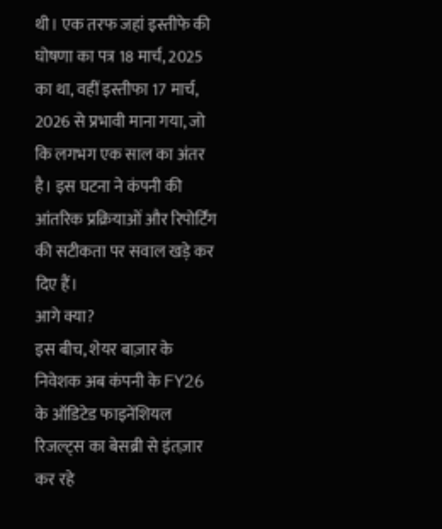थी। एक तरफ जहां इस्तीफे की घोषणा का पत्र 18 मार्च, 2025 का था, वहीं इस्तीफा 17 मार्च, 2026 से प्रभावी माना गया, जो कि लगभग एक साल का अंतर है। इस घटना ने कंपनी की आंतरिक प्रक्रियाओं और रिपोर्टिंग की सटीकता पर सवाल खड़े कर दिए हैं।
आगे क्या?
इस बीच, शेयर बाज़ार के निवेशक अब कंपनी के FY26 के ऑडिटेड फाइनेंशियल रिजल्ट्स का बेसब्री से इंतज़ार कर रहे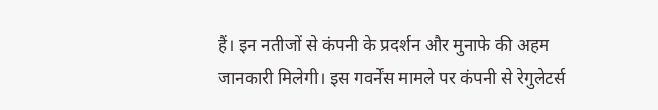हैं। इन नतीजों से कंपनी के प्रदर्शन और मुनाफे की अहम जानकारी मिलेगी। इस गवर्नेंस मामले पर कंपनी से रेगुलेटर्स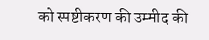को स्पष्टीकरण की उम्मीद की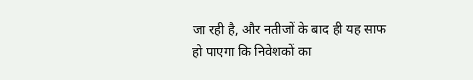जा रही है, और नतीजों के बाद ही यह साफ हो पाएगा कि निवेशकों का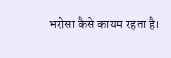भरोसा कैसे कायम रहता है।